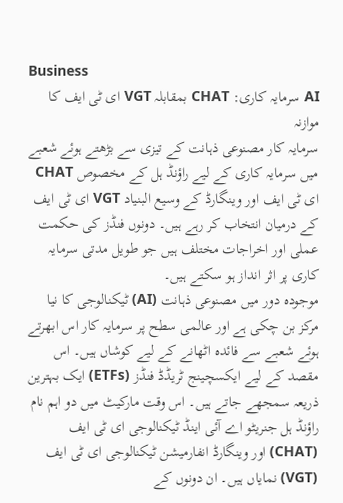Business
AI سرمایہ کاری: CHAT بمقابلہ VGT ای ٹی ایف کا موازنہ
سرمایہ کار مصنوعی ذہانت کے تیزی سے بڑھتے ہوئے شعبے میں سرمایہ کاری کے لیے راؤنڈ ہل کے مخصوص CHAT ای ٹی ایف اور وینگارڈ کے وسیع البنیاد VGT ای ٹی ایف کے درمیان انتخاب کر رہے ہیں۔ دونوں فنڈز کی حکمت عملی اور اخراجات مختلف ہیں جو طویل مدتی سرمایہ کاری پر اثر انداز ہو سکتے ہیں۔
موجودہ دور میں مصنوعی ذہانت (AI) ٹیکنالوجی کا نیا مرکز بن چکی ہے اور عالمی سطح پر سرمایہ کار اس ابھرتے ہوئے شعبے سے فائدہ اٹھانے کے لیے کوشاں ہیں۔ اس مقصد کے لیے ایکسچینج ٹریڈڈ فنڈز (ETFs) ایک بہترین ذریعہ سمجھے جاتے ہیں۔ اس وقت مارکیٹ میں دو اہم نام راؤنڈ ہل جنریٹو اے آئی اینڈ ٹیکنالوجی ای ٹی ایف (CHAT) اور وینگارڈ انفارمیشن ٹیکنالوجی ای ٹی ایف (VGT) نمایاں ہیں۔ ان دونوں کے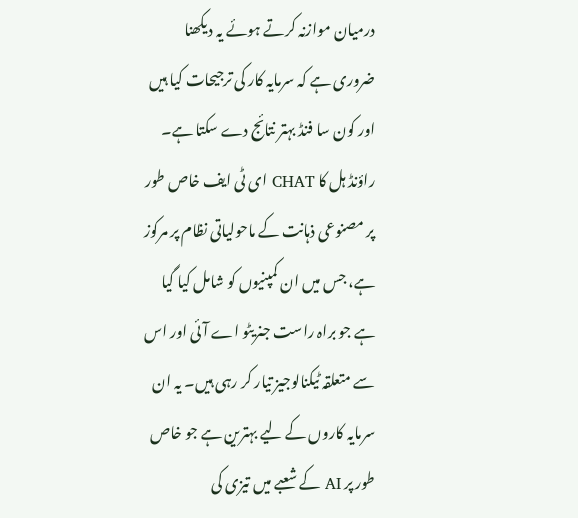درمیان موازنہ کرتے ہوئے یہ دیکھنا ضروری ہے کہ سرمایہ کار کی ترجیحات کیا ہیں اور کون سا فنڈ بہتر نتائج دے سکتا ہے۔ راؤنڈ ہل کا CHAT ای ٹی ایف خاص طور پر مصنوعی ذہانت کے ماحولیاتی نظام پر مرکوز ہے، جس میں ان کمپنیوں کو شامل کیا گیا ہے جو براہ راست جنریٹو اے آئی اور اس سے متعلقہ ٹیکنالوجیز تیار کر رہی ہیں۔ یہ ان سرمایہ کاروں کے لیے بہترین ہے جو خاص طور پر AI کے شعبے میں تیزی کی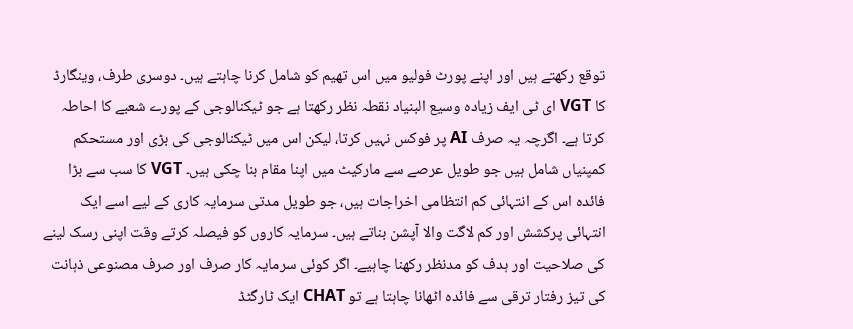توقع رکھتے ہیں اور اپنے پورٹ فولیو میں اس تھیم کو شامل کرنا چاہتے ہیں۔ دوسری طرف، وینگارڈ کا VGT ای ٹی ایف زیادہ وسیع البنیاد نقطہ نظر رکھتا ہے جو ٹیکنالوجی کے پورے شعبے کا احاطہ کرتا ہے۔ اگرچہ یہ صرف AI پر فوکس نہیں کرتا، لیکن اس میں ٹیکنالوجی کی بڑی اور مستحکم کمپنیاں شامل ہیں جو طویل عرصے سے مارکیٹ میں اپنا مقام بنا چکی ہیں۔ VGT کا سب سے بڑا فائدہ اس کے انتہائی کم انتظامی اخراجات ہیں، جو طویل مدتی سرمایہ کاری کے لیے اسے ایک انتہائی پرکشش اور کم لاگت والا آپشن بناتے ہیں۔ سرمایہ کاروں کو فیصلہ کرتے وقت اپنی رسک لینے کی صلاحیت اور ہدف کو مدنظر رکھنا چاہیے۔ اگر کوئی سرمایہ کار صرف اور صرف مصنوعی ذہانت کی تیز رفتار ترقی سے فائدہ اٹھانا چاہتا ہے تو CHAT ایک ٹارگٹڈ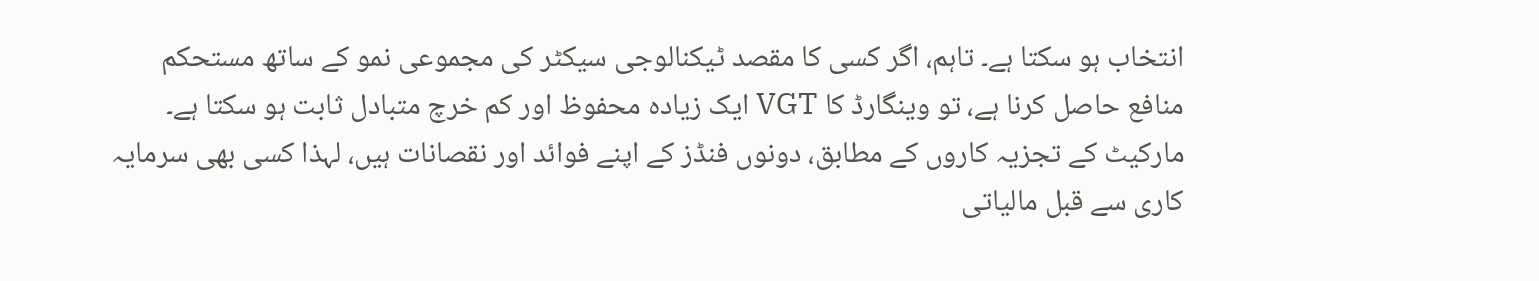انتخاب ہو سکتا ہے۔ تاہم، اگر کسی کا مقصد ٹیکنالوجی سیکٹر کی مجموعی نمو کے ساتھ مستحکم منافع حاصل کرنا ہے، تو وینگارڈ کا VGT ایک زیادہ محفوظ اور کم خرچ متبادل ثابت ہو سکتا ہے۔ مارکیٹ کے تجزیہ کاروں کے مطابق، دونوں فنڈز کے اپنے فوائد اور نقصانات ہیں، لہذا کسی بھی سرمایہ کاری سے قبل مالیاتی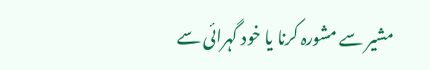مشیر سے مشورہ کرنا یا خود گہرائی سے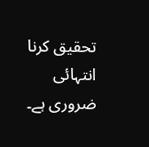تحقیق کرنا انتہائی ضروری ہے۔